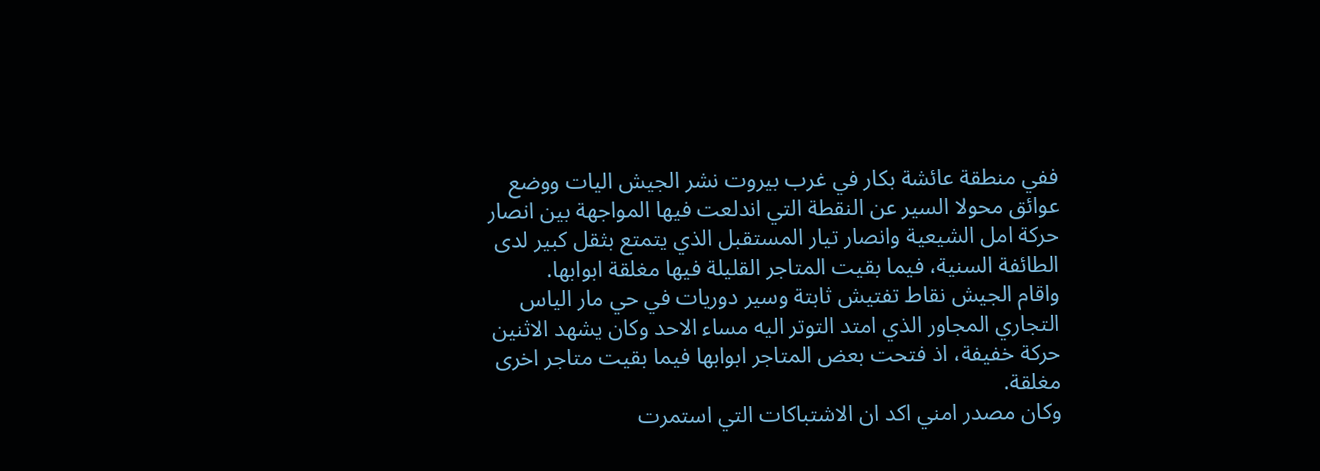ففي منطقة عائشة بكار في غرب بيروت نشر الجيش اليات ووضع عوائق محولا السير عن النقطة التي اندلعت فيها المواجهة بين انصار حركة امل الشيعية وانصار تيار المستقبل الذي يتمتع بثقل كبير لدى الطائفة السنية، فيما بقيت المتاجر القليلة فيها مغلقة ابوابها.
واقام الجيش نقاط تفتيش ثابتة وسير دوريات في حي مار الياس التجاري المجاور الذي امتد التوتر اليه مساء الاحد وكان يشهد الاثنين حركة خفيفة، اذ فتحت بعض المتاجر ابوابها فيما بقيت متاجر اخرى مغلقة.
وكان مصدر امني اكد ان الاشتباكات التي استمرت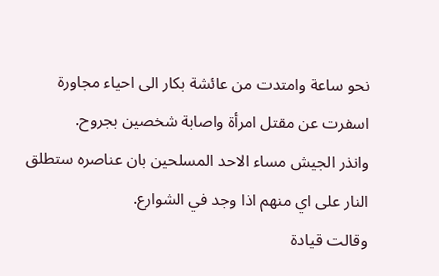نحو ساعة وامتدت من عائشة بكار الى احياء مجاورة اسفرت عن مقتل امرأة واصابة شخصين بجروح.
وانذر الجيش مساء الاحد المسلحين بان عناصره ستطلق النار على اي منهم اذا وجد في الشوارع.
وقالت قيادة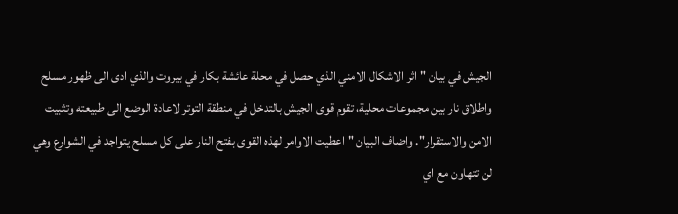الجيش في بيان "اثر الاشكال الامني الذي حصل في محلة عائشة بكار في بيروت والذي ادى الى ظهور مسلح واطلاق نار بين مجموعات محلية، تقوم قوى الجيش بالتدخل في منطقة التوتر لاعادة الوضع الى طبيعته وتثبيت الامن والاستقرار". واضاف البيان "اعطيت الاوامر لهذه القوى بفتح النار على كل مسلح يتواجد في الشوارع وهي لن تتهاون مع اي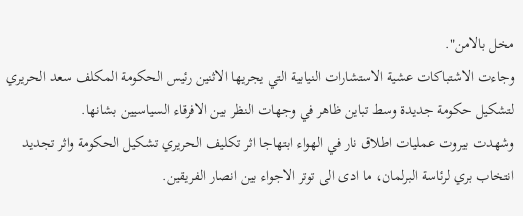مخل بالامن".
وجاءت الاشتباكات عشية الاستشارات النيابية التي يجريها الاثنين رئيس الحكومة المكلف سعد الحريري لتشكيل حكومة جديدة وسط تباين ظاهر في وجهات النظر بين الافرقاء السياسيين بشانها.
وشهدت بيروت عمليات اطلاق نار في الهواء ابتهاجا اثر تكليف الحريري تشكيل الحكومة واثر تجديد انتخاب بري لرئاسة البرلمان، ما ادى الى توتر الاجواء بين انصار الفريقين.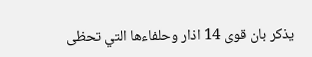يذكر بان قوى 14 اذار وحلفاءها التي تحظى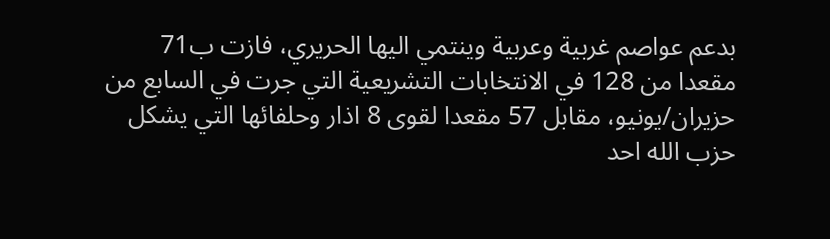بدعم عواصم غربية وعربية وينتمي اليها الحريري، فازت ب71 مقعدا من 128 في الانتخابات التشريعية التي جرت في السابع من حزيران/يونيو، مقابل 57 مقعدا لقوى 8 اذار وحلفائها التي يشكل حزب الله احد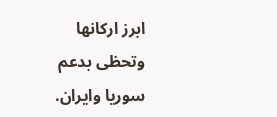ابرز اركانها وتحظى بدعم سوريا وايران.